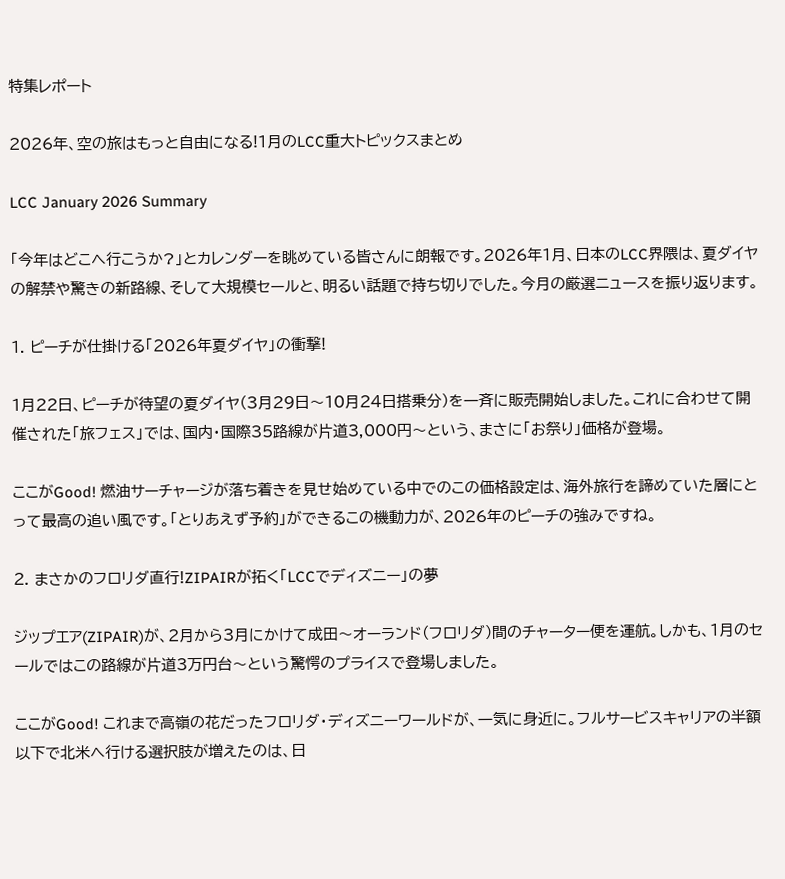特集レポート

2026年、空の旅はもっと自由になる!1月のLCC重大トピックスまとめ

LCC January 2026 Summary

「今年はどこへ行こうか?」とカレンダーを眺めている皆さんに朗報です。2026年1月、日本のLCC界隈は、夏ダイヤの解禁や驚きの新路線、そして大規模セールと、明るい話題で持ち切りでした。今月の厳選ニュースを振り返ります。

1. ピーチが仕掛ける「2026年夏ダイヤ」の衝撃!

1月22日、ピーチが待望の夏ダイヤ(3月29日〜10月24日搭乗分)を一斉に販売開始しました。これに合わせて開催された「旅フェス」では、国内・国際35路線が片道3,000円〜という、まさに「お祭り」価格が登場。

ここがGood! 燃油サーチャージが落ち着きを見せ始めている中でのこの価格設定は、海外旅行を諦めていた層にとって最高の追い風です。「とりあえず予約」ができるこの機動力が、2026年のピーチの強みですね。

2. まさかのフロリダ直行!ZIPAIRが拓く「LCCでディズニー」の夢

ジップエア(ZIPAIR)が、2月から3月にかけて成田〜オーランド(フロリダ)間のチャーター便を運航。しかも、1月のセールではこの路線が片道3万円台〜という驚愕のプライスで登場しました。

ここがGood! これまで高嶺の花だったフロリダ・ディズニーワールドが、一気に身近に。フルサービスキャリアの半額以下で北米へ行ける選択肢が増えたのは、日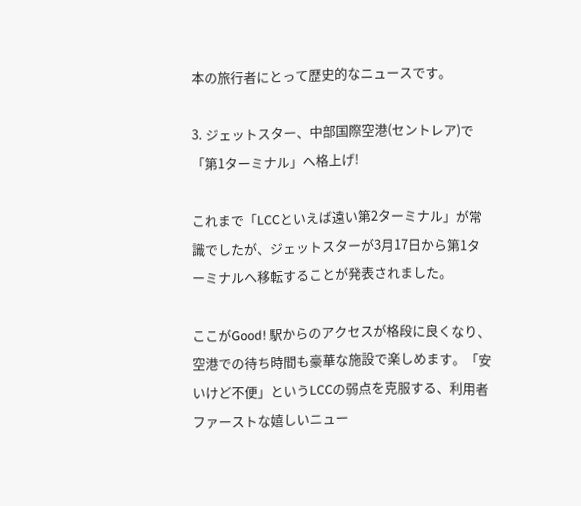本の旅行者にとって歴史的なニュースです。

3. ジェットスター、中部国際空港(セントレア)で「第1ターミナル」へ格上げ!

これまで「LCCといえば遠い第2ターミナル」が常識でしたが、ジェットスターが3月17日から第1ターミナルへ移転することが発表されました。

ここがGood! 駅からのアクセスが格段に良くなり、空港での待ち時間も豪華な施設で楽しめます。「安いけど不便」というLCCの弱点を克服する、利用者ファーストな嬉しいニュー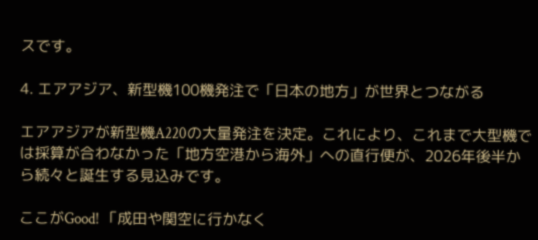スです。

4. エアアジア、新型機100機発注で「日本の地方」が世界とつながる

エアアジアが新型機A220の大量発注を決定。これにより、これまで大型機では採算が合わなかった「地方空港から海外」への直行便が、2026年後半から続々と誕生する見込みです。

ここがGood! 「成田や関空に行かなく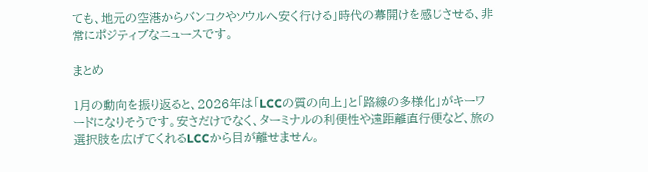ても、地元の空港からバンコクやソウルへ安く行ける」時代の幕開けを感じさせる、非常にポジティブなニュースです。

まとめ

1月の動向を振り返ると、2026年は「LCCの質の向上」と「路線の多様化」がキーワードになりそうです。安さだけでなく、ターミナルの利便性や遠距離直行便など、旅の選択肢を広げてくれるLCCから目が離せません。